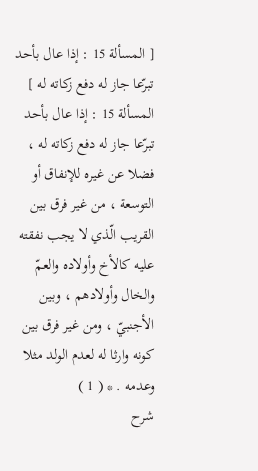[ المسألة 15 : إذا عال بأحد تبرّعا جاز له دفع زكاته له ]
المسألة 15 : إذا عال بأحد تبرّعا جاز له دفع زكاته له ، فضلا عن غيره للإنفاق أو التوسعة ، من غير فرق بين القريب الّذي لا يجب نفقته عليه كالأخ وأولاده والعمّ والخال وأولادهم ، وبين الأجنبيّ ، ومن غير فرق بين كونه وارثا له لعدم الولد مثلا وعدمه . * ( 1 )
شرح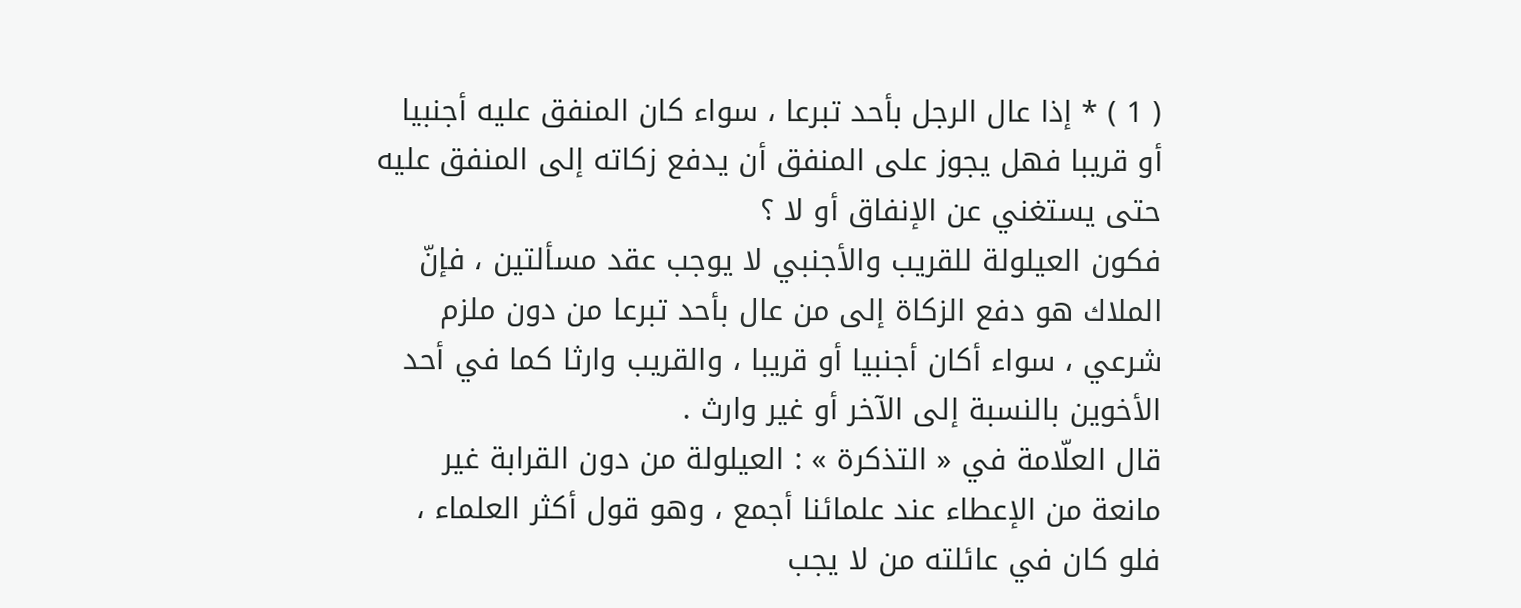( 1 ) * إذا عال الرجل بأحد تبرعا ، سواء كان المنفق عليه أجنبيا أو قريبا فهل يجوز على المنفق أن يدفع زكاته إلى المنفق عليه حتى يستغني عن الإنفاق أو لا ؟
فكون العيلولة للقريب والأجنبي لا يوجب عقد مسألتين ، فإنّ الملاك هو دفع الزكاة إلى من عال بأحد تبرعا من دون ملزم شرعي ، سواء أكان أجنبيا أو قريبا ، والقريب وارثا كما في أحد الأخوين بالنسبة إلى الآخر أو غير وارث .
قال العلّامة في « التذكرة » : العيلولة من دون القرابة غير مانعة من الإعطاء عند علمائنا أجمع ، وهو قول أكثر العلماء ، فلو كان في عائلته من لا يجب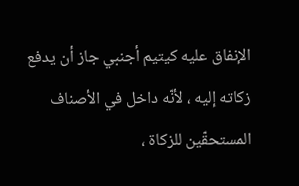الإنفاق عليه كيتيم أجنبي جاز أن يدفع زكاته إليه ، لأنّه داخل في الأصناف المستحقّين للزكاة ،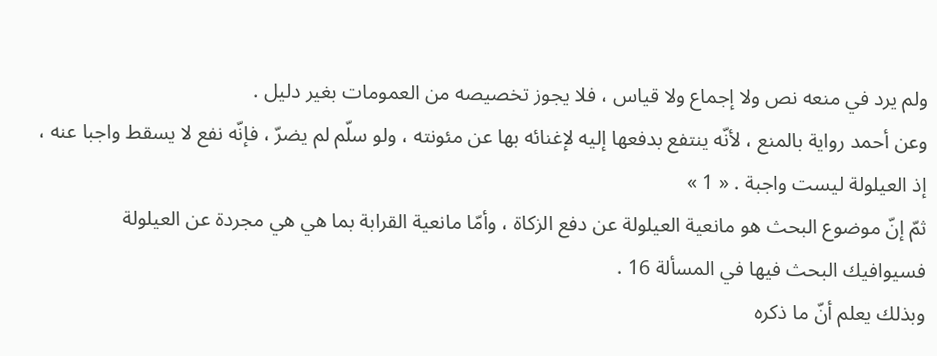ولم يرد في منعه نص ولا إجماع ولا قياس ، فلا يجوز تخصيصه من العمومات بغير دليل .
وعن أحمد رواية بالمنع ، لأنّه ينتفع بدفعها إليه لإغنائه بها عن مئونته ، ولو سلّم لم يضرّ ، فإنّه نفع لا يسقط واجبا عنه ، إذ العيلولة ليست واجبة . « 1 »
ثمّ إنّ موضوع البحث هو مانعية العيلولة عن دفع الزكاة ، وأمّا مانعية القرابة بما هي هي مجردة عن العيلولة فسيوافيك البحث فيها في المسألة 16 .
وبذلك يعلم أنّ ما ذكره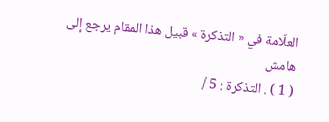العلّامة في « التذكرة » قبيل هذا المقام يرجع إلى
هامش
( 1 ) . التذكرة : 5 /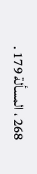268 ، المسألة 179 .